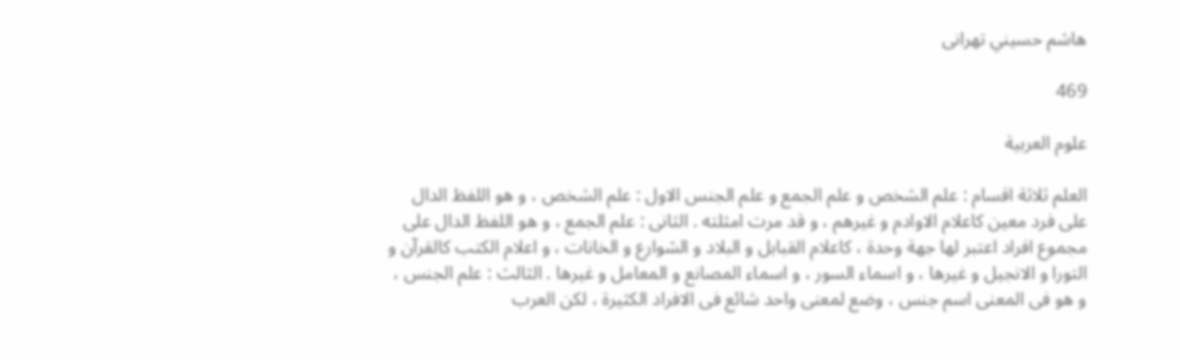هاشم حسيني تهرانى

469

علوم العربية

العلم ثلاثة اقسام : علم الشخص و علم الجمع و علم الجنس الاول : علم الشخص ، و هو اللفظ الدال على فرد معين كاعلام الاوادم و غيرهم ، و قد مرت امثلته . الثانى : علم الجمع ، و هو اللفظ الدال على مجموع افراد اعتبر لها جهة وحدة ، كاعلام القبابل و البلاد و الشوارع و الخانات ، و اعلام الكتب كالقرآن و التورا و الانجيل و غيرها ، و اسماء السور ، و اسماء المصانع و المعامل و غيرها . الثالث : علم الجنس ، و هو فى المعنى اسم جنس ، وضع لمعنى واحد شائع فى الافراد الكثيرة ، لكن العرب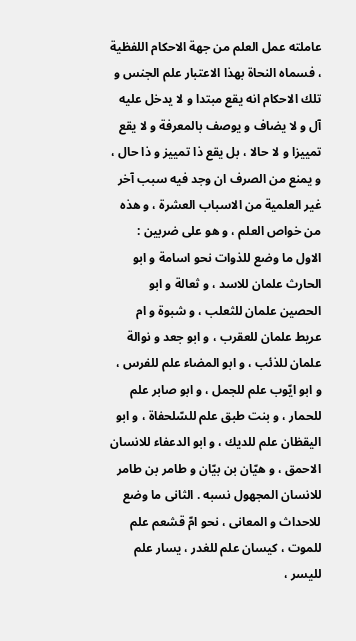عاملته عمل العلم من جهة الاحكام اللفظية ، فسماه النحاة بهذا الاعتبار علم الجنس و تلك الاحكام انه يقع مبتدا و لا يدخل عليه آل و لا يضاف و يوصف بالمعرفة و لا يقع تمييزا و لا حالا ، بل يقع ذا تمييز و ذا حال ، و يمنع من الصرف ان وجد فيه سبب آخر غير العلمية من الاسباب العشرة ، و هذه من خواص العلم ، و هو على ضربين : الاول ما وضع للذوات نحو اسامة و ابو الحارث علمان للاسد ، و ثعالة و ابو الحصين علمان للثعلب ، و شبوة و ام عريط علمان للعقرب ، و ابو جعد و نوالة علمان للذئب ، و ابو المضاء علم للفرس ، و ابو ايّوب علم للجمل ، و ابو صابر علم للحمار ، و بنت طبق علم للسّلحفاة ، و ابو اليقظان علم للديك ، و ابو الدعفاء للانسان الاحمق ، و هيّان بن بيّان و طامر بن طامر للانسان المجهول نسبه . الثانى ما وضع للاحداث و المعانى ، نحو امّ قشعم علم للموت ، كيسان علم للغدر ، يسار علم لليسر ،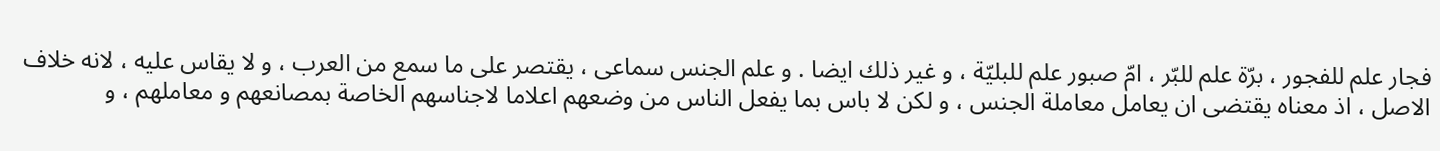فجار علم للفجور ، برّة علم للبّر ، امّ صبور علم للبليّة ، و غير ذلك ايضا . و علم الجنس سماعى ، يقتصر على ما سمع من العرب ، و لا يقاس عليه ، لانه خلاف الاصل ، اذ معناه يقتضى ان يعامل معاملة الجنس ، و لكن لا باس بما يفعل الناس من وضعهم اعلاما لاجناسهم الخاصة بمصانعهم و معاملهم ، و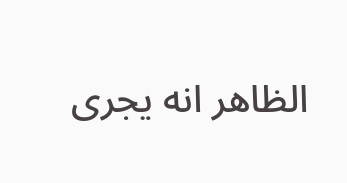الظاهر انه يجرى